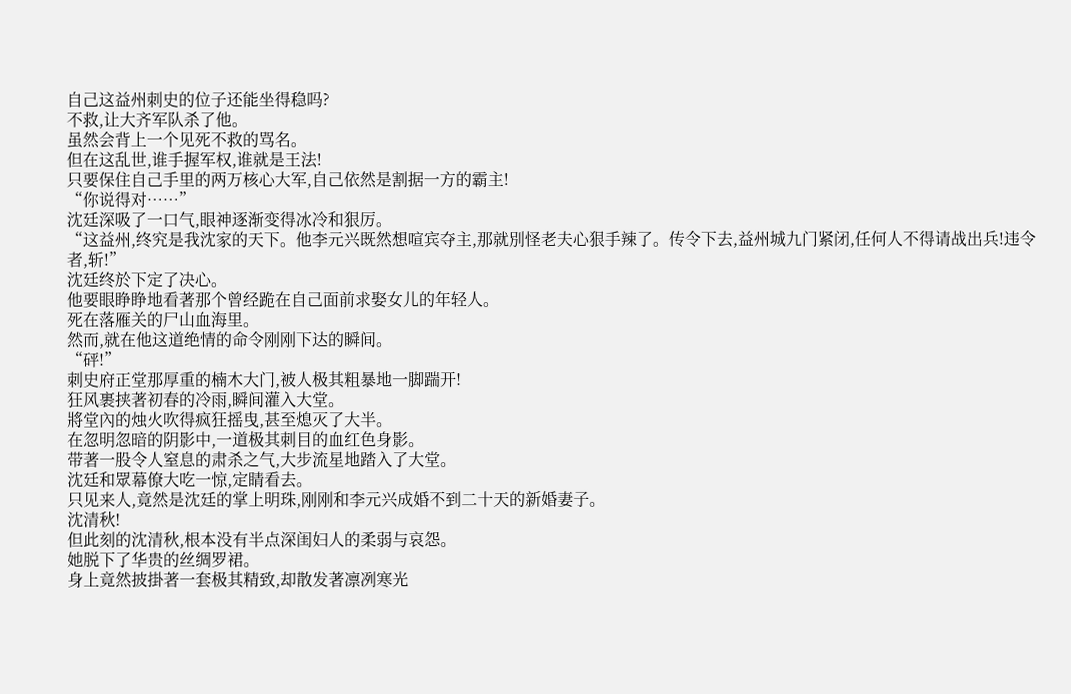自己这益州刺史的位子还能坐得稳吗?
不救,让大齐军队杀了他。
虽然会背上一个见死不救的骂名。
但在这乱世,谁手握军权,谁就是王法!
只要保住自己手里的两万核心大军,自己依然是割据一方的霸主!
“你说得对……”
沈廷深吸了一口气,眼神逐渐变得冰冷和狠厉。
“这益州,终究是我沈家的天下。他李元兴既然想喧宾夺主,那就別怪老夫心狠手辣了。传令下去,益州城九门紧闭,任何人不得请战出兵!违令者,斩!”
沈廷终於下定了决心。
他要眼睁睁地看著那个曾经跪在自己面前求娶女儿的年轻人。
死在落雁关的尸山血海里。
然而,就在他这道绝情的命令刚刚下达的瞬间。
“砰!”
刺史府正堂那厚重的楠木大门,被人极其粗暴地一脚踹开!
狂风裹挟著初春的冷雨,瞬间灌入大堂。
將堂內的烛火吹得疯狂摇曳,甚至熄灭了大半。
在忽明忽暗的阴影中,一道极其刺目的血红色身影。
带著一股令人窒息的肃杀之气,大步流星地踏入了大堂。
沈廷和眾幕僚大吃一惊,定睛看去。
只见来人,竟然是沈廷的掌上明珠,刚刚和李元兴成婚不到二十天的新婚妻子。
沈清秋!
但此刻的沈清秋,根本没有半点深闺妇人的柔弱与哀怨。
她脱下了华贵的丝绸罗裙。
身上竟然披掛著一套极其精致,却散发著凛冽寒光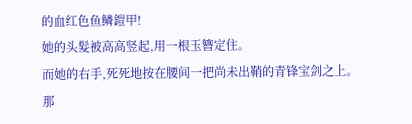的血红色鱼鳞鎧甲!
她的头髮被高高竖起,用一根玉簪定住。
而她的右手,死死地按在腰间一把尚未出鞘的青锋宝剑之上。
那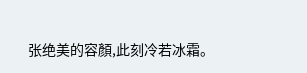张绝美的容顏,此刻冷若冰霜。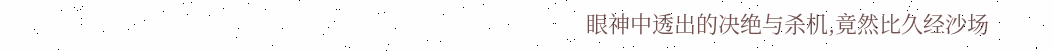眼神中透出的决绝与杀机,竟然比久经沙场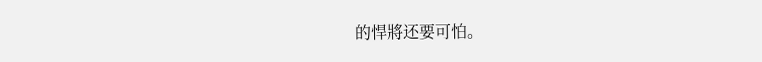的悍將还要可怕。